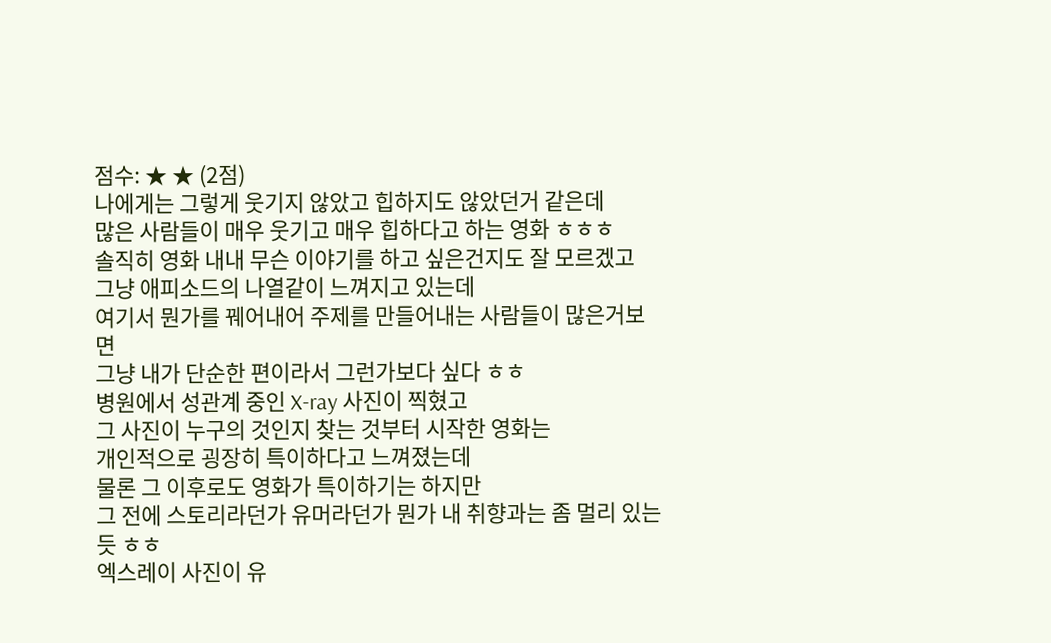점수: ★ ★ (2점)
나에게는 그렇게 웃기지 않았고 힙하지도 않았던거 같은데
많은 사람들이 매우 웃기고 매우 힙하다고 하는 영화 ㅎㅎㅎ
솔직히 영화 내내 무슨 이야기를 하고 싶은건지도 잘 모르겠고
그냥 애피소드의 나열같이 느껴지고 있는데
여기서 뭔가를 꿰어내어 주제를 만들어내는 사람들이 많은거보면
그냥 내가 단순한 편이라서 그런가보다 싶다 ㅎㅎ
병원에서 성관계 중인 X-ray 사진이 찍혔고
그 사진이 누구의 것인지 찾는 것부터 시작한 영화는
개인적으로 굉장히 특이하다고 느껴졌는데
물론 그 이후로도 영화가 특이하기는 하지만
그 전에 스토리라던가 유머라던가 뭔가 내 취향과는 좀 멀리 있는듯 ㅎㅎ
엑스레이 사진이 유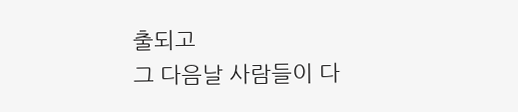출되고
그 다음날 사람들이 다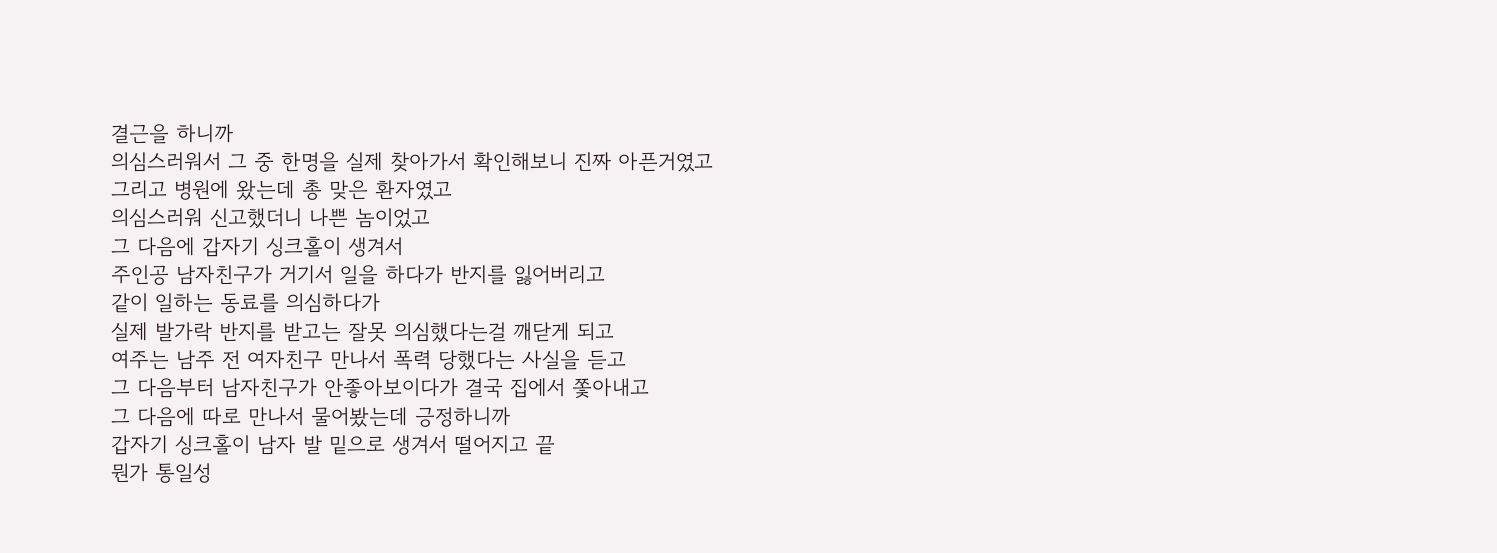결근을 하니까
의심스러워서 그 중 한명을 실제 찾아가서 확인해보니 진짜 아픈거였고
그리고 병원에 왔는데 총 맞은 환자였고
의심스러워 신고했더니 나쁜 놈이었고
그 다음에 갑자기 싱크홀이 생겨서
주인공 남자친구가 거기서 일을 하다가 반지를 잃어버리고
같이 일하는 동료를 의심하다가
실제 발가락 반지를 받고는 잘못 의심했다는걸 깨닫게 되고
여주는 남주 전 여자친구 만나서 폭력 당했다는 사실을 듣고
그 다음부터 남자친구가 안좋아보이다가 결국 집에서 쫓아내고
그 다음에 따로 만나서 물어봤는데 긍정하니까
갑자기 싱크홀이 남자 발 밑으로 생겨서 떨어지고 끝
뭔가 통일성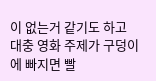이 없는거 같기도 하고
대충 영화 주제가 구덩이에 빠지면 빨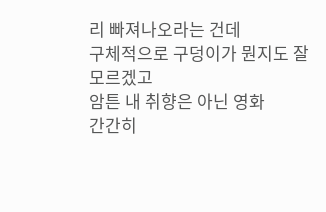리 빠져나오라는 건데
구체적으로 구덩이가 뭔지도 잘 모르겠고
암튼 내 취향은 아닌 영화
간간히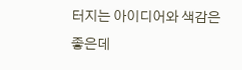터지는 아이디어와 색감은 좋은데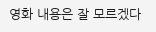영화 내용은 잘 모르겠다